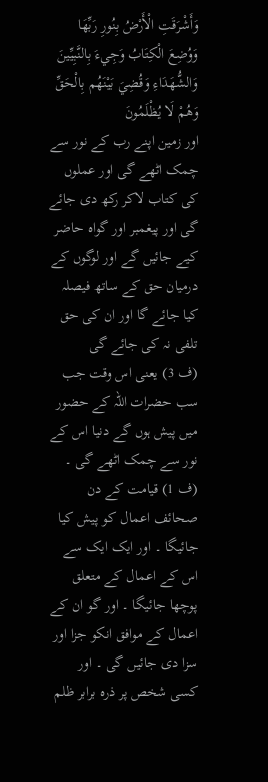وَأَشْرَقَتِ الْأَرْضُ بِنُورِ رَبِّهَا وَوُضِعَ الْكِتَابُ وَجِيءَ بِالنَّبِيِّينَ وَالشُّهَدَاءِ وَقُضِيَ بَيْنَهُم بِالْحَقِّ وَهُمْ لَا يُظْلَمُونَ
اور زمین اپنے رب کے نور سے چمک اٹھے گی اور عملوں کی کتاب لاکر رکھ دی جائے گی اور پیغمبر اور گواہ حاضر کیے جائیں گے اور لوگوں کے درمیان حق کے ساتھ فیصلہ کیا جائے گا اور ان کی حق تلفی نہ کی جائے گی
(ف 3) یعنی اس وقت جب سب حضرات اللہ کے حضور میں پیش ہوں گے دنیا اس کے نور سے چمک اٹھے گی ۔ (ف 1) قیامت کے دن صحائف اعمال کو پیش کیا جائیگا ۔ اور ایک ایک سے اس کے اعمال کے متعلق پوچھا جائیگا ۔ اور گو ان کے اعمال کے موافق انکو جزا اور سزا دی جائیں گی ۔ اور کسی شخص پر ذرہ برابر ظلم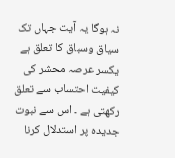نہ ہوگا یہ آیت جہاں تک سیاق وسباق کا تعلق ہے یکسر عرصہ محشر کی کیفیت احتساب سے تعلق رکھتی ہے ۔ اس سے نبوت جدیدہ پر استدلال کرنا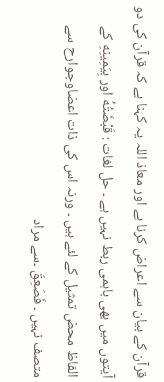قرآن کے بیان سے اعراض کرنا ہے اور معاذ اللہ یہ کہنا ہے کہ قرآن کی دو آیتوں میں بھی باہمی ربط نہیں ہے ۔ حل لغات : قَبْضَتُهُ اور بِيَمِينِهِ کے الفاظ محض تمثیل کے لئے ہیں ۔ ورنہ اس کی ذات اعضاوجوارح سے متصف نہیں ۔ فَصَعِقَ ۔سے مراد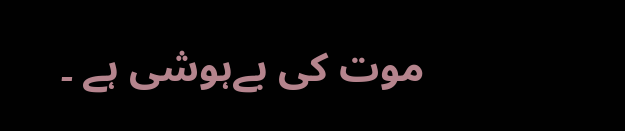موت کی بےہوشی ہے ۔